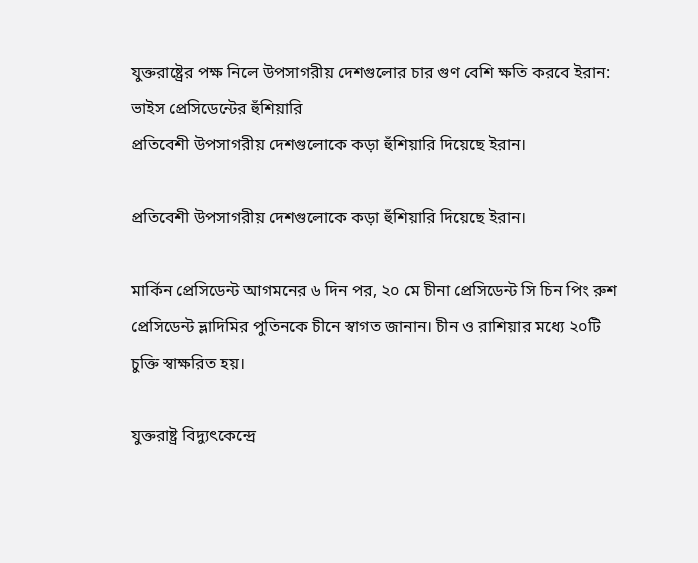যুক্তরাষ্ট্রের পক্ষ নিলে উপসাগরীয় দেশগুলোর চার গুণ বেশি ক্ষতি করবে ইরান: ভাইস প্রেসিডেন্টের হুঁশিয়ারি
প্রতিবেশী উপসাগরীয় দেশগুলোকে কড়া হুঁশিয়ারি দিয়েছে ইরান।

প্রতিবেশী উপসাগরীয় দেশগুলোকে কড়া হুঁশিয়ারি দিয়েছে ইরান।

মার্কিন প্রেসিডেন্ট আগমনের ৬ দিন পর, ২০ মে চীনা প্রেসিডেন্ট সি চিন পিং রুশ প্রেসিডেন্ট ভ্লাদিমির পুতিনকে চীনে স্বাগত জানান। চীন ও রাশিয়ার মধ্যে ২০টি চুক্তি স্বাক্ষরিত হয়।

যুক্তরাষ্ট্র বিদ্যুৎকেন্দ্রে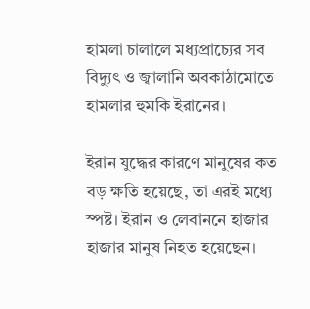হামলা চালালে মধ্যপ্রাচ্যের সব বিদ্যুৎ ও জ্বালানি অবকাঠামোতে হামলার হুমকি ইরানের।

ইরান যুদ্ধের কারণে মানুষের কত বড় ক্ষতি হয়েছে, তা এরই মধ্যে স্পষ্ট। ইরান ও লেবাননে হাজার হাজার মানুষ নিহত হয়েছেন।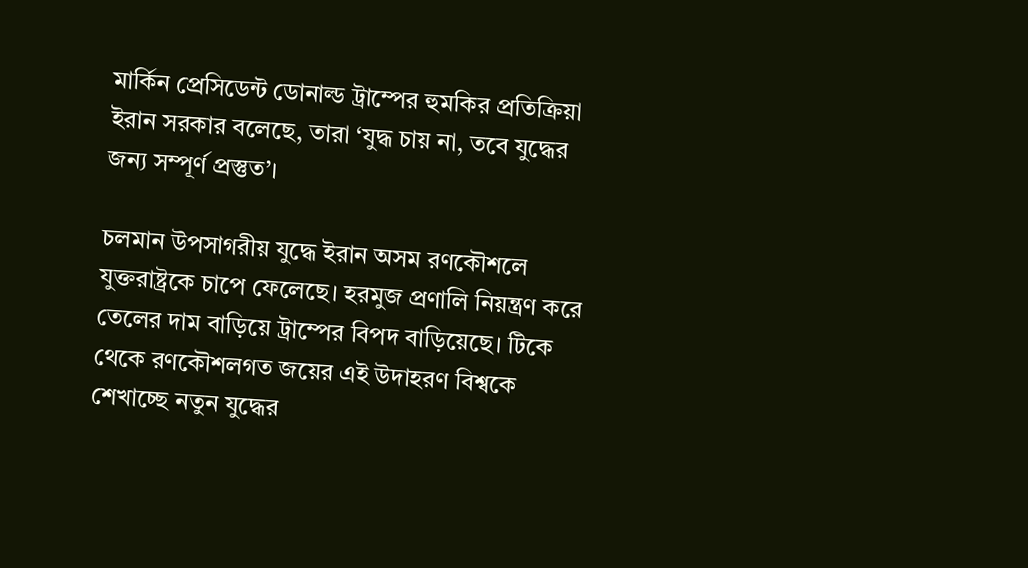মার্কিন প্রেসিডেন্ট ডোনাল্ড ট্রাম্পের হুমকির প্রতিক্রিয়া ইরান সরকার বলেছে, তারা ‘যুদ্ধ চায় না, তবে যুদ্ধের জন্য সম্পূর্ণ প্রস্তুত’।

চলমান উপসাগরীয় যুদ্ধে ইরান অসম রণকৌশলে যুক্তরাষ্ট্রকে চাপে ফেলেছে। হরমুজ প্রণালি নিয়ন্ত্রণ করে তেলের দাম বাড়িয়ে ট্রাম্পের বিপদ বাড়িয়েছে। টিকে থেকে রণকৌশলগত জয়ের এই উদাহরণ বিশ্বকে শেখাচ্ছে নতুন যুদ্ধের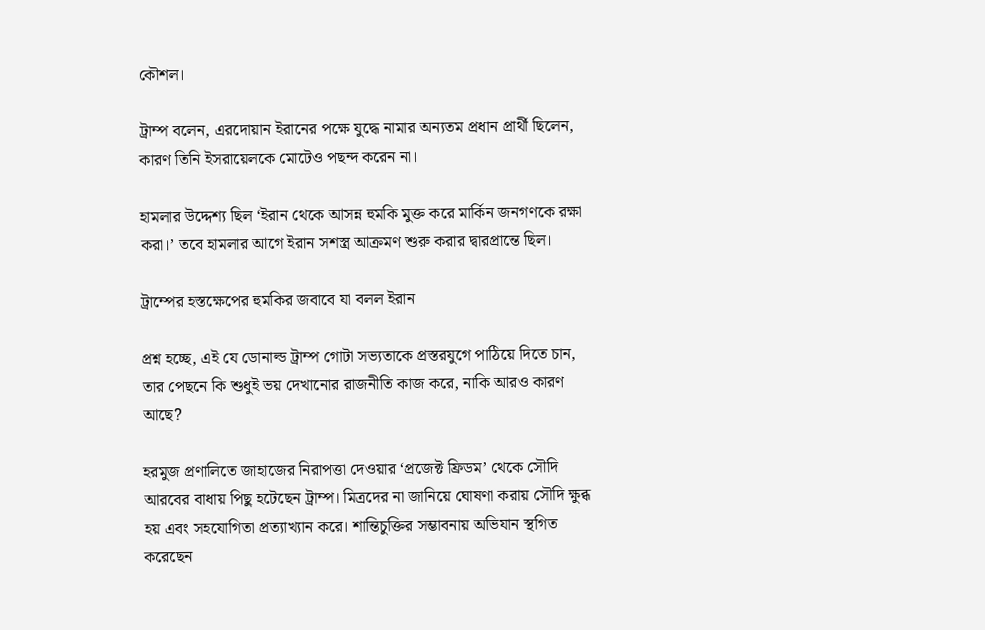কৌশল।

ট্রাম্প বলেন, এরদোয়ান ইরানের পক্ষে যুদ্ধে নামার অন্যতম প্রধান প্রার্থী ছিলেন, কারণ তিনি ইসরায়েলকে মোটেও পছন্দ করেন না।

হামলার উদ্দেশ্য ছিল ‘ইরান থেকে আসন্ন হুমকি মুক্ত করে মার্কিন জনগণকে রক্ষা করা।’ তবে হামলার আগে ইরান সশস্ত্র আক্রমণ শুরু করার দ্বারপ্রান্তে ছিল।

ট্রাম্পের হস্তক্ষেপের হুমকির জবাবে যা বলল ইরান

প্রশ্ন হচ্ছে, এই যে ডোনাল্ড ট্রাম্প গোটা সভ্যতাকে প্রস্তরযুগে পাঠিয়ে দিতে চান, তার পেছনে কি শুধুই ভয় দেখানোর রাজনীতি কাজ করে, নাকি আরও কারণ আছে?

হরমুজ প্রণালিতে জাহাজের নিরাপত্তা দেওয়ার ‘প্রজেক্ট ফ্রিডম’ থেকে সৌদি আরবের বাধায় পিছু হটেছেন ট্রাম্প। মিত্রদের না জানিয়ে ঘোষণা করায় সৌদি ক্ষুব্ধ হয় এবং সহযোগিতা প্রত্যাখ্যান করে। শান্তিচুক্তির সম্ভাবনায় অভিযান স্থগিত করেছেন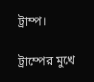ট্রাম্প।

ট্রাম্পের মুখে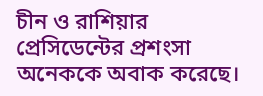চীন ও রাশিয়ার প্রেসিডেন্টের প্রশংসা অনেককে অবাক করেছে।